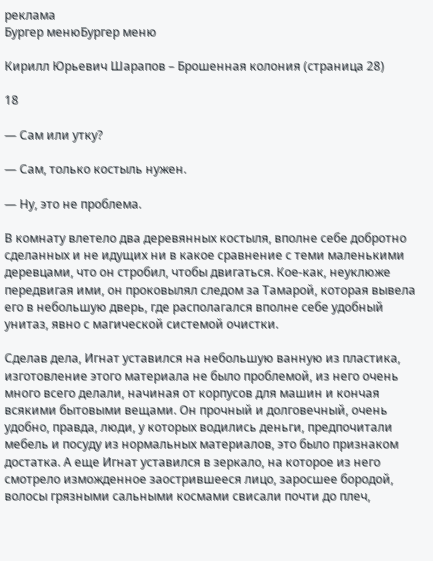реклама
Бургер менюБургер меню

Кирилл Юрьевич Шарапов – Брошенная колония (страница 28)

18

— Сам или утку?

— Сам, только костыль нужен.

— Ну, это не проблема.

В комнату влетело два деревянных костыля, вполне себе добротно сделанных и не идущих ни в какое сравнение с теми маленькими деревцами, что он стробил, чтобы двигаться. Кое-как, неуклюже передвигая ими, он проковылял следом за Тамарой, которая вывела его в небольшую дверь, где располагался вполне себе удобный унитаз, явно с магической системой очистки.

Сделав дела, Игнат уставился на небольшую ванную из пластика, изготовление этого материала не было проблемой, из него очень много всего делали, начиная от корпусов для машин и кончая всякими бытовыми вещами. Он прочный и долговечный, очень удобно, правда, люди, у которых водились деньги, предпочитали мебель и посуду из нормальных материалов, это было признаком достатка. А еще Игнат уставился в зеркало, на которое из него смотрело изможденное заострившееся лицо, заросшее бородой, волосы грязными сальными космами свисали почти до плеч,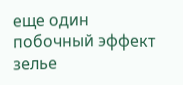еще один побочный эффект зелье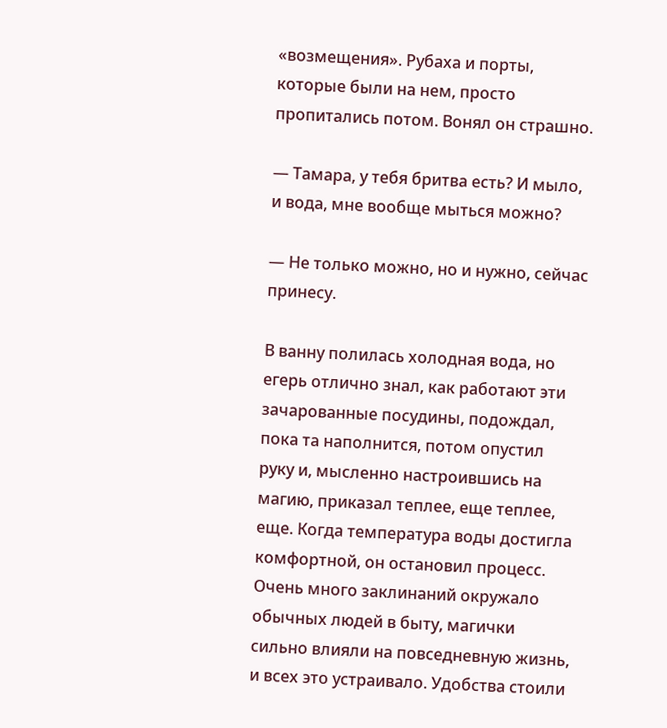«возмещения». Рубаха и порты, которые были на нем, просто пропитались потом. Вонял он страшно.

— Тамара, у тебя бритва есть? И мыло, и вода, мне вообще мыться можно?

— Не только можно, но и нужно, сейчас принесу.

В ванну полилась холодная вода, но егерь отлично знал, как работают эти зачарованные посудины, подождал, пока та наполнится, потом опустил руку и, мысленно настроившись на магию, приказал теплее, еще теплее, еще. Когда температура воды достигла комфортной, он остановил процесс. Очень много заклинаний окружало обычных людей в быту, магички сильно влияли на повседневную жизнь, и всех это устраивало. Удобства стоили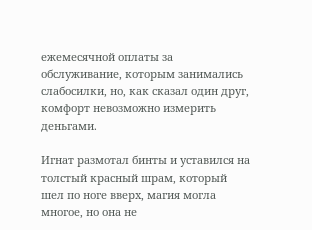ежемесячной оплаты за обслуживание, которым занимались слабосилки, но, как сказал один друг, комфорт невозможно измерить деньгами.

Игнат размотал бинты и уставился на толстый красный шрам, который шел по ноге вверх, магия могла многое, но она не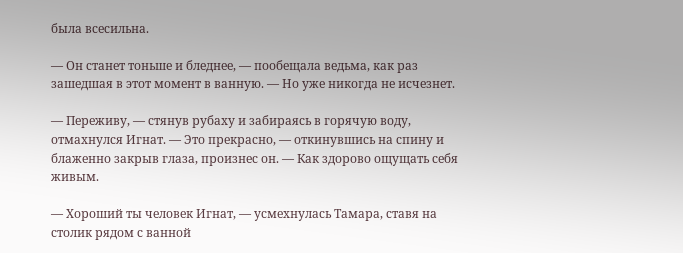была всесильна.

— Он станет тоньше и бледнее, — пообещала ведьма, как раз зашедшая в этот момент в ванную. — Но уже никогда не исчезнет.

— Переживу, — стянув рубаху и забираясь в горячую воду, отмахнулся Игнат. — Это прекрасно, — откинувшись на спину и блаженно закрыв глаза, произнес он. — Как здорово ощущать себя живым.

— Хороший ты человек Игнат, — усмехнулась Тамара, ставя на столик рядом с ванной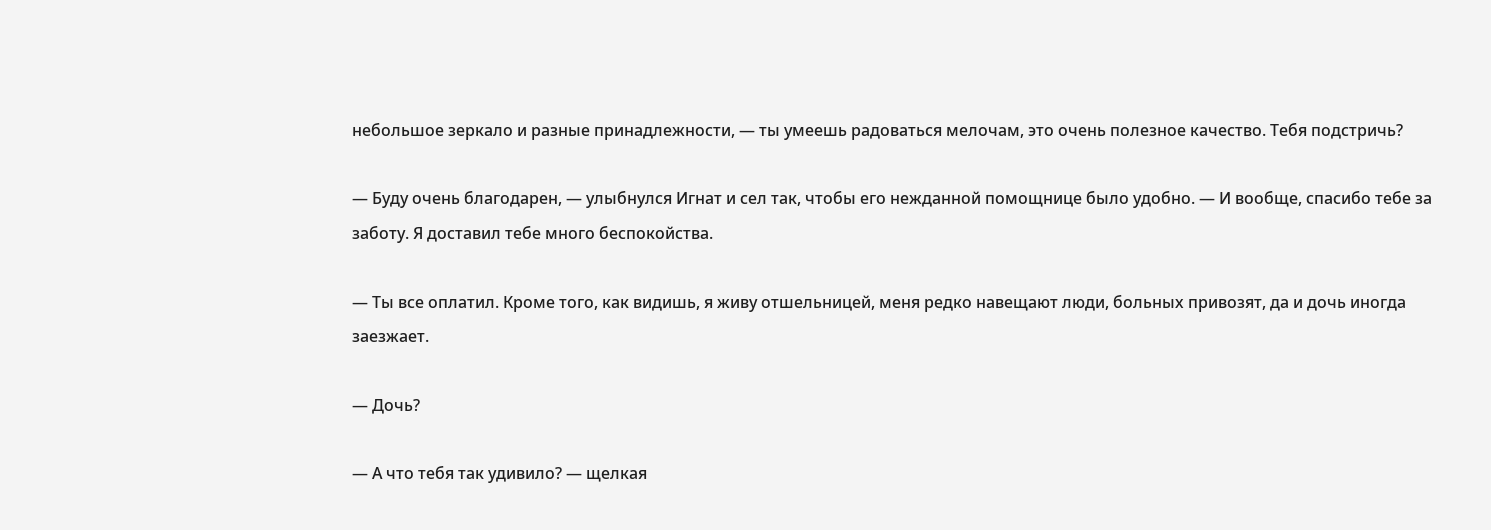небольшое зеркало и разные принадлежности, — ты умеешь радоваться мелочам, это очень полезное качество. Тебя подстричь?

— Буду очень благодарен, — улыбнулся Игнат и сел так, чтобы его нежданной помощнице было удобно. — И вообще, спасибо тебе за заботу. Я доставил тебе много беспокойства.

— Ты все оплатил. Кроме того, как видишь, я живу отшельницей, меня редко навещают люди, больных привозят, да и дочь иногда заезжает.

— Дочь?

— А что тебя так удивило? — щелкая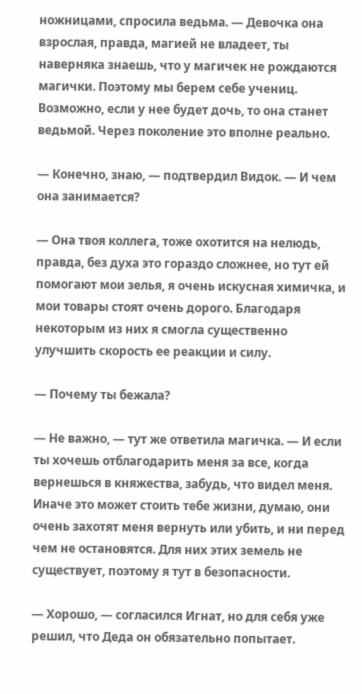ножницами, спросила ведьма. — Девочка она взрослая, правда, магией не владеет, ты наверняка знаешь, что у магичек не рождаются магички. Поэтому мы берем себе учениц. Возможно, если у нее будет дочь, то она станет ведьмой. Через поколение это вполне реально.

— Конечно, знаю, — подтвердил Видок. — И чем она занимается?

— Она твоя коллега, тоже охотится на нелюдь, правда, без духа это гораздо сложнее, но тут ей помогают мои зелья, я очень искусная химичка, и мои товары стоят очень дорого. Благодаря некоторым из них я смогла существенно улучшить скорость ее реакции и силу.

— Почему ты бежала?

— Не важно, — тут же ответила магичка. — И если ты хочешь отблагодарить меня за все, когда вернешься в княжества, забудь, что видел меня. Иначе это может стоить тебе жизни, думаю, они очень захотят меня вернуть или убить, и ни перед чем не остановятся. Для них этих земель не существует, поэтому я тут в безопасности.

— Хорошо, — согласился Игнат, но для себя уже решил, что Деда он обязательно попытает.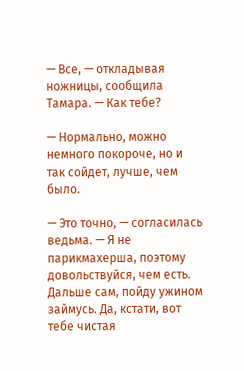— Все, — откладывая ножницы, сообщила Тамара. — Как тебе?

— Нормально, можно немного покороче, но и так сойдет, лучше, чем было.

— Это точно, — согласилась ведьма. — Я не парикмахерша, поэтому довольствуйся, чем есть. Дальше сам, пойду ужином займусь. Да, кстати, вот тебе чистая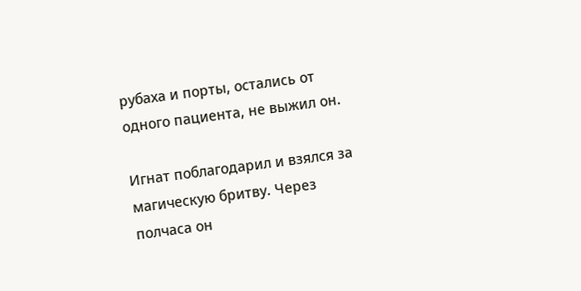рубаха и порты, остались от одного пациента, не выжил он.

Игнат поблагодарил и взялся за магическую бритву. Через полчаса он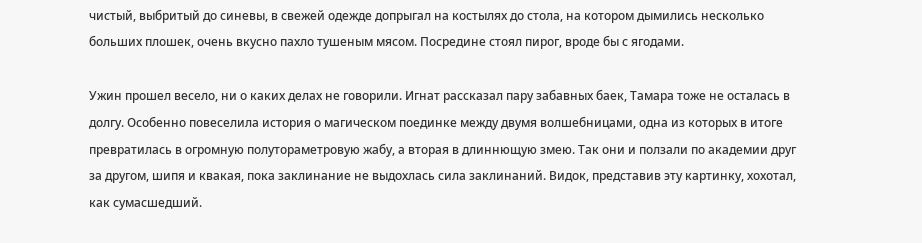чистый, выбритый до синевы, в свежей одежде допрыгал на костылях до стола, на котором дымились несколько больших плошек, очень вкусно пахло тушеным мясом. Посредине стоял пирог, вроде бы с ягодами.

Ужин прошел весело, ни о каких делах не говорили. Игнат рассказал пару забавных баек, Тамара тоже не осталась в долгу. Особенно повеселила история о магическом поединке между двумя волшебницами, одна из которых в итоге превратилась в огромную полутораметровую жабу, а вторая в длиннющую змею. Так они и ползали по академии друг за другом, шипя и квакая, пока заклинание не выдохлась сила заклинаний. Видок, представив эту картинку, хохотал, как сумасшедший.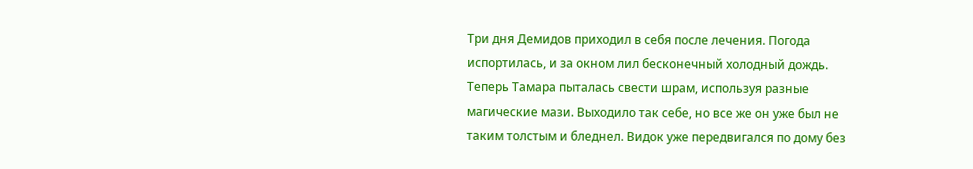Три дня Демидов приходил в себя после лечения. Погода испортилась, и за окном лил бесконечный холодный дождь. Теперь Тамара пыталась свести шрам, используя разные магические мази. Выходило так себе, но все же он уже был не таким толстым и бледнел. Видок уже передвигался по дому без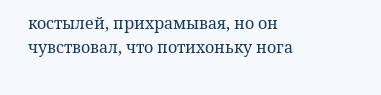костылей, прихрамывая, но он чувствовал, что потихоньку нога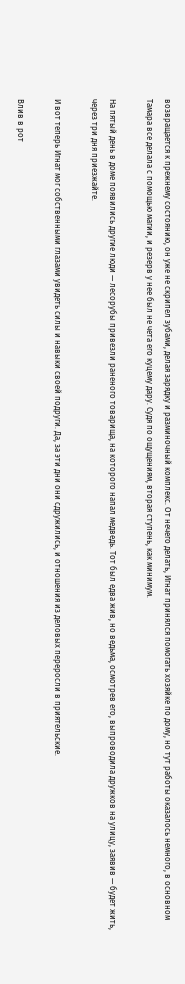возвращается к прежнему состоянию, он уже не скрипел зубами, делая зарядку и разминочный комплекс. От нечего делать, Игнат принялся помогать хозяйке по дому, но тут работы оказалось немного, в основном Тамара все делала с помощью магии, и резерв у нее был не чета его куцему дару. Судя по ощущениям, вторая ступень, как минимум.

На пятый день в доме появились другие люди — лесорубы привезли раненого товарища, на которого напал медведь. Тот был едва жив, но ведьма, осмотрев его, выпроводила дружков на улицу, заявив — будет жить, через три дня приезжайте.

И вот теперь Игнат мог собственными глазами увидеть силы и навыки своей подруги. Да, за эти дни они сдружились, и отношения из деловых переросли в приятельские.

Влив в рот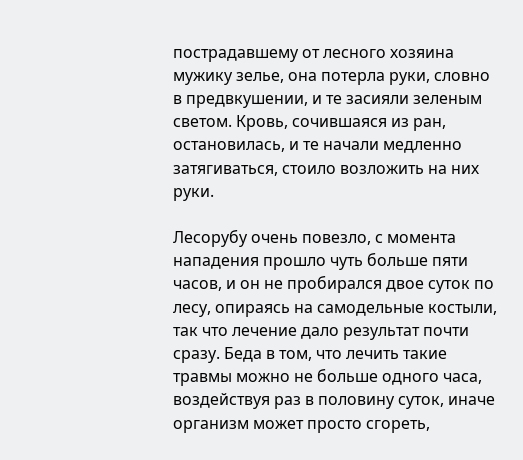пострадавшему от лесного хозяина мужику зелье, она потерла руки, словно в предвкушении, и те засияли зеленым светом. Кровь, сочившаяся из ран, остановилась, и те начали медленно затягиваться, стоило возложить на них руки.

Лесорубу очень повезло, с момента нападения прошло чуть больше пяти часов, и он не пробирался двое суток по лесу, опираясь на самодельные костыли, так что лечение дало результат почти сразу. Беда в том, что лечить такие травмы можно не больше одного часа, воздействуя раз в половину суток, иначе организм может просто сгореть,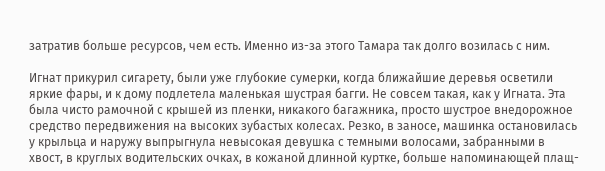затратив больше ресурсов, чем есть. Именно из-за этого Тамара так долго возилась с ним.

Игнат прикурил сигарету, были уже глубокие сумерки, когда ближайшие деревья осветили яркие фары, и к дому подлетела маленькая шустрая багги. Не совсем такая, как у Игната. Эта была чисто рамочной с крышей из пленки, никакого багажника, просто шустрое внедорожное средство передвижения на высоких зубастых колесах. Резко, в заносе, машинка остановилась у крыльца и наружу выпрыгнула невысокая девушка с темными волосами, забранными в хвост, в круглых водительских очках, в кожаной длинной куртке, больше напоминающей плащ-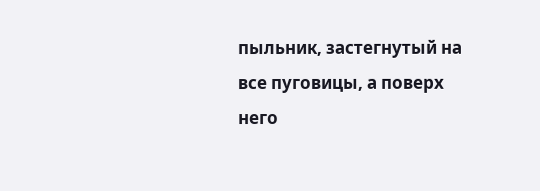пыльник, застегнутый на все пуговицы, а поверх него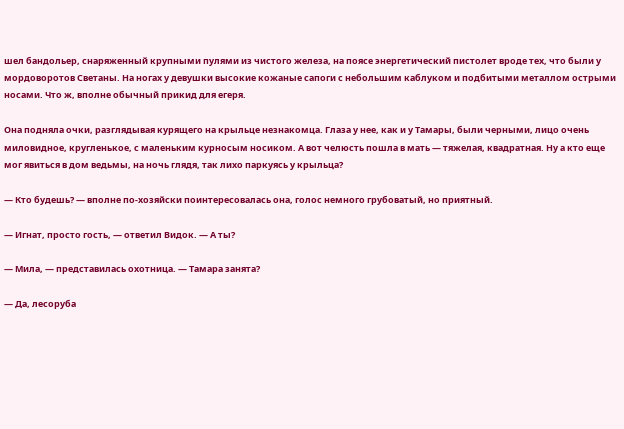шел бандольер, снаряженный крупными пулями из чистого железа, на поясе энергетический пистолет вроде тех, что были у мордоворотов Светаны. На ногах у девушки высокие кожаные сапоги с небольшим каблуком и подбитыми металлом острыми носами. Что ж, вполне обычный прикид для егеря.

Она подняла очки, разглядывая курящего на крыльце незнакомца. Глаза у нее, как и у Тамары, были черными, лицо очень миловидное, кругленькое, с маленьким курносым носиком. А вот челюсть пошла в мать — тяжелая, квадратная. Ну а кто еще мог явиться в дом ведьмы, на ночь глядя, так лихо паркуясь у крыльца?

— Кто будешь? — вполне по-хозяйски поинтересовалась она, голос немного грубоватый, но приятный.

— Игнат, просто гость, — ответил Видок. — А ты?

— Мила, — представилась охотница. — Тамара занята?

— Да, лесоруба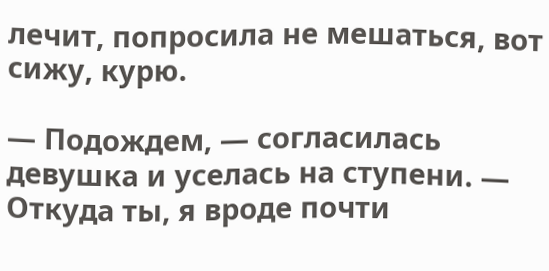лечит, попросила не мешаться, вот сижу, курю.

— Подождем, — согласилась девушка и уселась на ступени. — Откуда ты, я вроде почти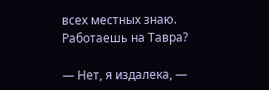всех местных знаю. Работаешь на Тавра?

— Нет, я издалека, —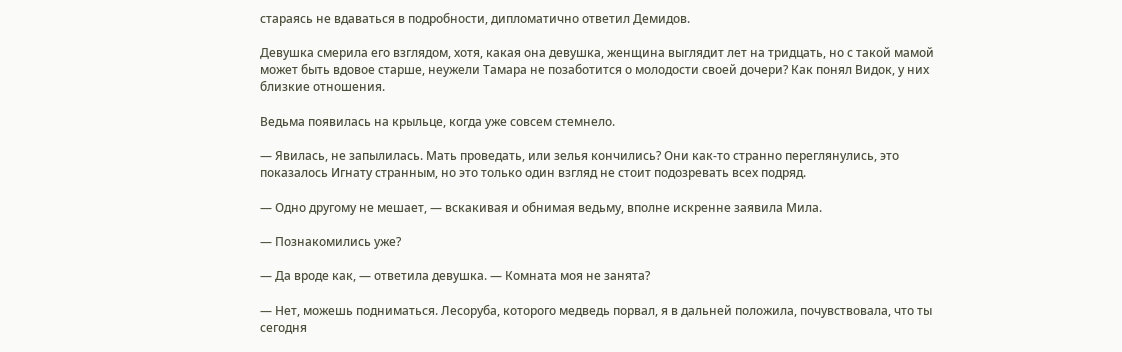стараясь не вдаваться в подробности, дипломатично ответил Демидов.

Девушка смерила его взглядом, хотя, какая она девушка, женщина выглядит лет на тридцать, но с такой мамой может быть вдовое старше, неужели Тамара не позаботится о молодости своей дочери? Как понял Видок, у них близкие отношения.

Ведьма появилась на крыльце, когда уже совсем стемнело.

— Явилась, не запылилась. Мать проведать, или зелья кончились? Они как-то странно переглянулись, это показалось Игнату странным, но это только один взгляд не стоит подозревать всех подряд.

— Одно другому не мешает, — вскакивая и обнимая ведьму, вполне искренне заявила Мила.

— Познакомились уже?

— Да вроде как, — ответила девушка. — Комната моя не занята?

— Нет, можешь подниматься. Лесоруба, которого медведь порвал, я в дальней положила, почувствовала, что ты сегодня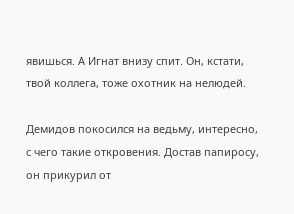явишься. А Игнат внизу спит. Он, кстати, твой коллега, тоже охотник на нелюдей.

Демидов покосился на ведьму, интересно, с чего такие откровения. Достав папиросу, он прикурил от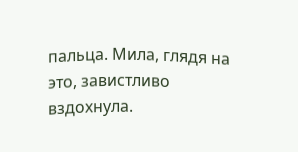пальца. Мила, глядя на это, завистливо вздохнула.